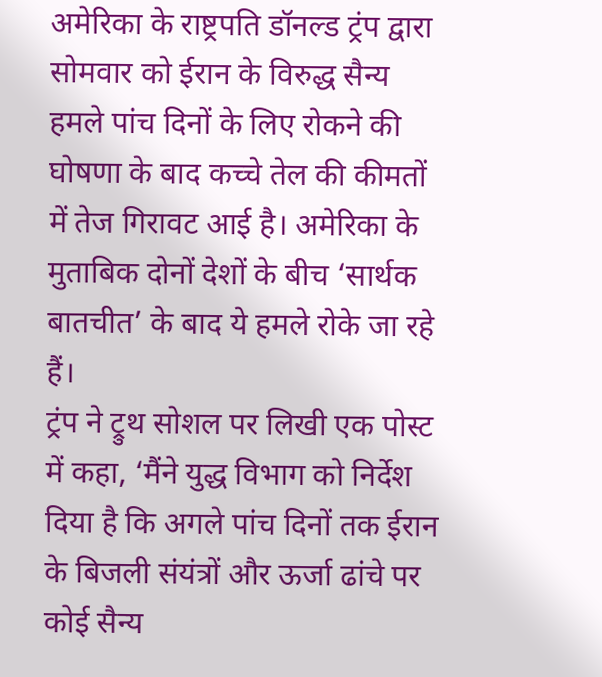अमेरिका के राष्ट्रपति डॉनल्ड ट्रंप द्वारा सोमवार को ईरान के विरुद्ध सैन्य हमले पांच दिनों के लिए रोकने की घोषणा के बाद कच्चे तेल की कीमतों में तेज गिरावट आई है। अमेरिका के मुताबिक दोनों देशों के बीच ‘सार्थक बातचीत’ के बाद ये हमले रोके जा रहे हैं।
ट्रंप ने ट्रुथ सोशल पर लिखी एक पोस्ट में कहा, ‘मैंने युद्ध विभाग को निर्देश दिया है कि अगले पांच दिनों तक ईरान के बिजली संयंत्रों और ऊर्जा ढांचे पर कोई सैन्य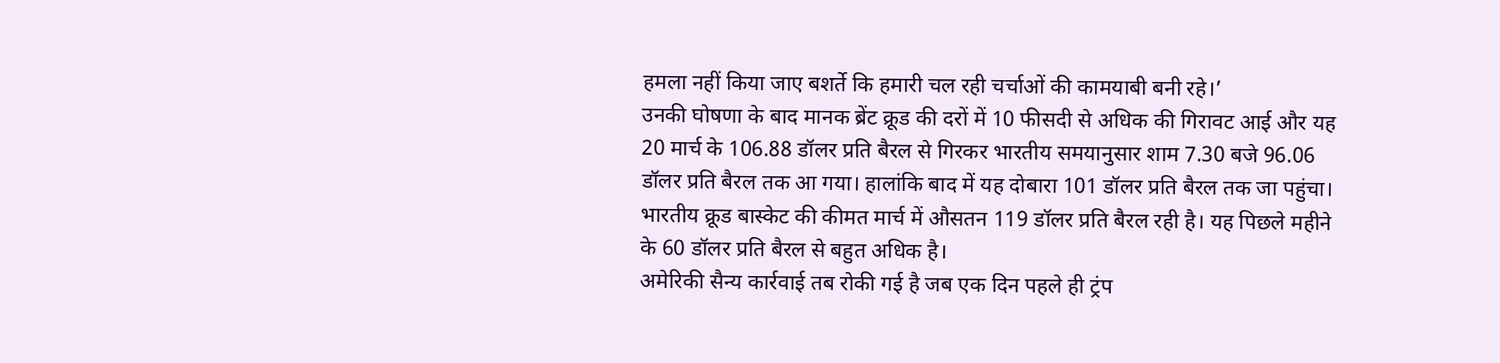हमला नहीं किया जाए बशर्ते कि हमारी चल रही चर्चाओं की कामयाबी बनी रहे।’
उनकी घोषणा के बाद मानक ब्रेंट क्रूड की दरों में 10 फीसदी से अधिक की गिरावट आई और यह 20 मार्च के 106.88 डॉलर प्रति बैरल से गिरकर भारतीय समयानुसार शाम 7.30 बजे 96.06 डॉलर प्रति बैरल तक आ गया। हालांकि बाद में यह दोबारा 101 डॉलर प्रति बैरल तक जा पहुंचा। भारतीय क्रूड बास्केट की कीमत मार्च में औसतन 119 डॉलर प्रति बैरल रही है। यह पिछले महीने के 60 डॉलर प्रति बैरल से बहुत अधिक है।
अमेरिकी सैन्य कार्रवाई तब रोकी गई है जब एक दिन पहले ही ट्रंप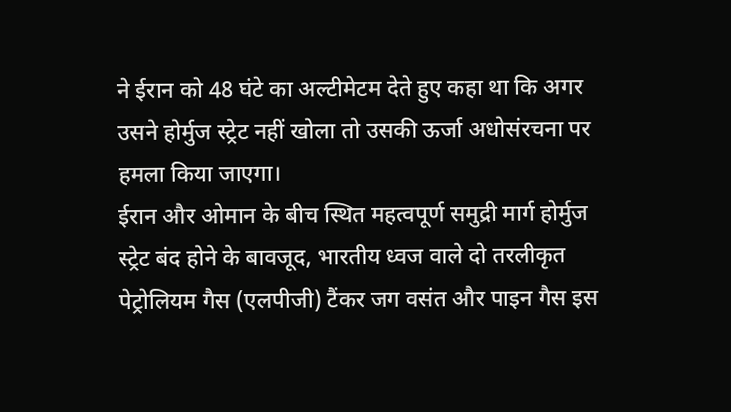ने ईरान को 48 घंटे का अल्टीमेटम देते हुए कहा था कि अगर उसने होर्मुज स्ट्रेट नहीं खोला तो उसकी ऊर्जा अधोसंरचना पर हमला किया जाएगा।
ईरान और ओमान के बीच स्थित महत्वपूर्ण समुद्री मार्ग होर्मुज स्ट्रेट बंद होने के बावजूद, भारतीय ध्वज वाले दो तरलीकृत पेट्रोलियम गैस (एलपीजी) टैंकर जग वसंत और पाइन गैस इस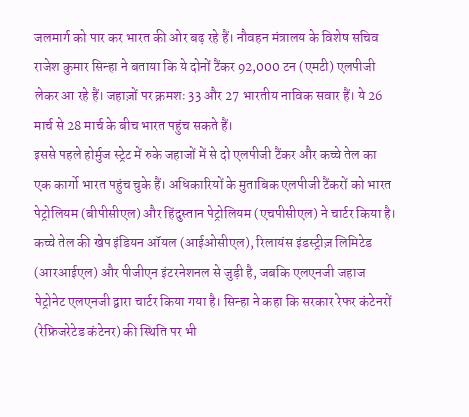जलमार्ग को पार कर भारत की ओर बढ़ रहे हैं। नौवहन मंत्रालय के विशेष सचिव राजेश कुमार सिन्हा ने बताया कि ये दोनों टैंकर 92,000 टन (एमटी) एलपीजी लेकर आ रहे हैं। जहाज़ों पर क्रमशः 33 और 27 भारतीय नाविक सवार हैं। ये 26 मार्च से 28 मार्च के बीच भारत पहुंच सकते हैं।
इससे पहले होर्मुज स्ट्रेट में रुके जहाजों में से दो एलपीजी टैंकर और कच्चे तेल का एक कार्गो भारत पहुंच चुके हैं। अधिकारियों के मुताबिक एलपीजी टैंकरों को भारत पेट्रोलियम (बीपीसीएल) और हिंदुस्तान पेट्रोलियम (एचपीसीएल) ने चार्टर किया है। कच्चे तेल की खेप इंडियन ऑयल (आईओसीएल), रिलायंस इंडस्ट्रीज़ लिमिटेड (आरआईएल) और पीजीएन इंटरनेशनल से जुड़ी है, जबकि एलएनजी जहाज पेट्रोनेट एलएनजी द्वारा चार्टर किया गया है। सिन्हा ने कहा कि सरकार रेफर कंटेनरों (रेफ्रिजरेटेड कंटेनर) की स्थिति पर भी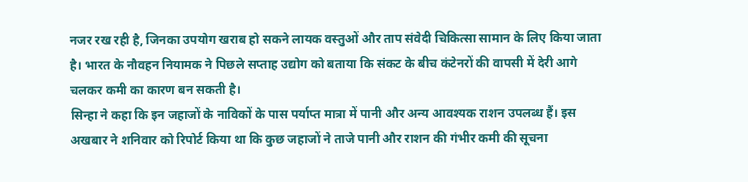नजर रख रही है, जिनका उपयोग खराब हो सकने लायक वस्तुओं और ताप संवेदी चिकित्सा सामान के लिए किया जाता है। भारत के नौवहन नियामक ने पिछले सप्ताह उद्योग को बताया कि संकट के बीच कंटेनरों की वापसी में देरी आगे चलकर कमी का कारण बन सकती है।
सिन्हा ने कहा कि इन जहाजों के नाविकों के पास पर्याप्त मात्रा में पानी और अन्य आवश्यक राशन उपलब्ध हैं। इस अखबार ने शनिवार को रिपोर्ट किया था कि कुछ जहाजों ने ताजे पानी और राशन की गंभीर कमी की सूचना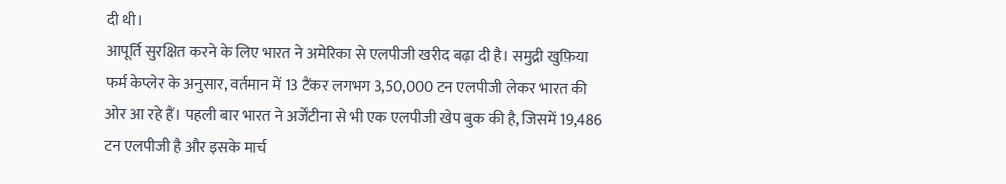दी थी।
आपूर्ति सुरक्षित करने के लिए भारत ने अमेरिका से एलपीजी खरीद बढ़ा दी है। समुद्री खुफ़िया फर्म केप्लेर के अनुसार, वर्तमान में 13 टैंकर लगभग 3,50,000 टन एलपीजी लेकर भारत की ओर आ रहे हैं। पहली बार भारत ने अर्जेंटीना से भी एक एलपीजी खेप बुक की है, जिसमें 19,486 टन एलपीजी है और इसके मार्च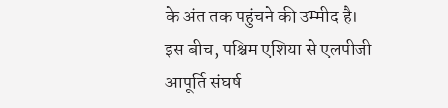के अंत तक पहुंचने की उम्मीद है।
इस बीच, पश्चिम एशिया से एलपीजी आपूर्ति संघर्ष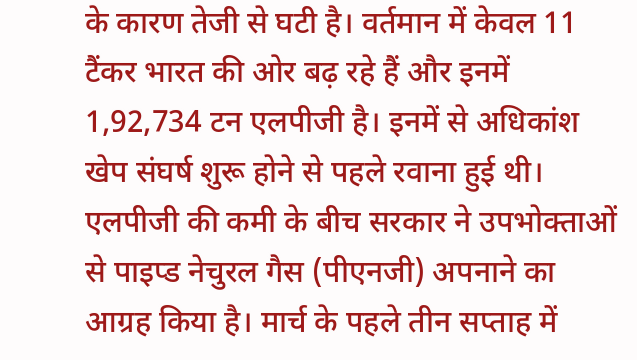के कारण तेजी से घटी है। वर्तमान में केवल 11 टैंकर भारत की ओर बढ़ रहे हैं और इनमें 1,92,734 टन एलपीजी है। इनमें से अधिकांश खेप संघर्ष शुरू होने से पहले रवाना हुई थी।
एलपीजी की कमी के बीच सरकार ने उपभोक्ताओं से पाइप्ड नेचुरल गैस (पीएनजी) अपनाने का आग्रह किया है। मार्च के पहले तीन सप्ताह में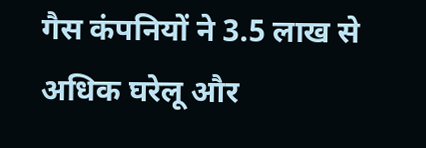गैस कंपनियों ने 3.5 लाख से अधिक घरेलू और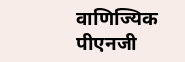वाणिज्यिक पीएनजी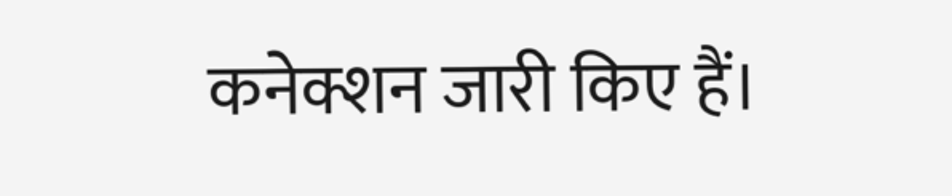कनेक्शन जारी किए हैं।